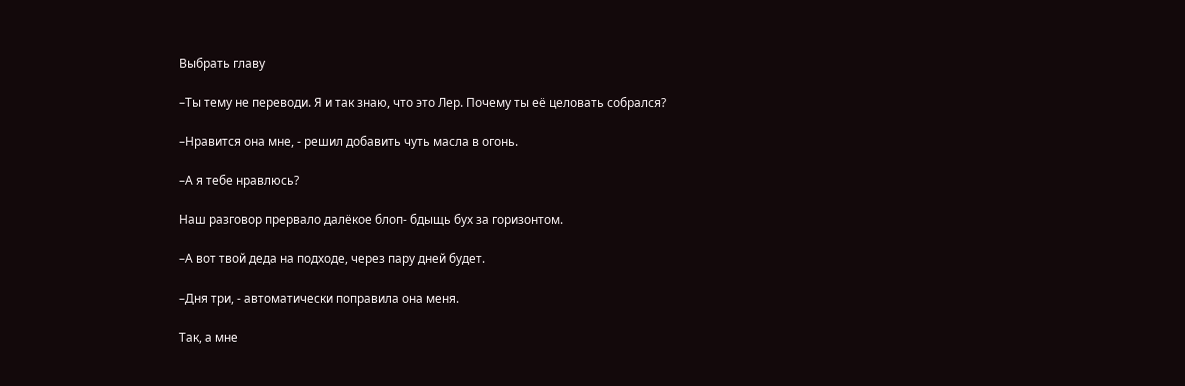Выбрать главу

–Ты тему не переводи. Я и так знаю, что это Лер. Почему ты её целовать собрался?

–Нравится она мне, - решил добавить чуть масла в огонь.

–А я тебе нравлюсь?

Наш разговор прервало далёкое блоп- бдыщь бух за горизонтом.

–А вот твой деда на подходе, через пару дней будет.

–Дня три, - автоматически поправила она меня.

Так, а мне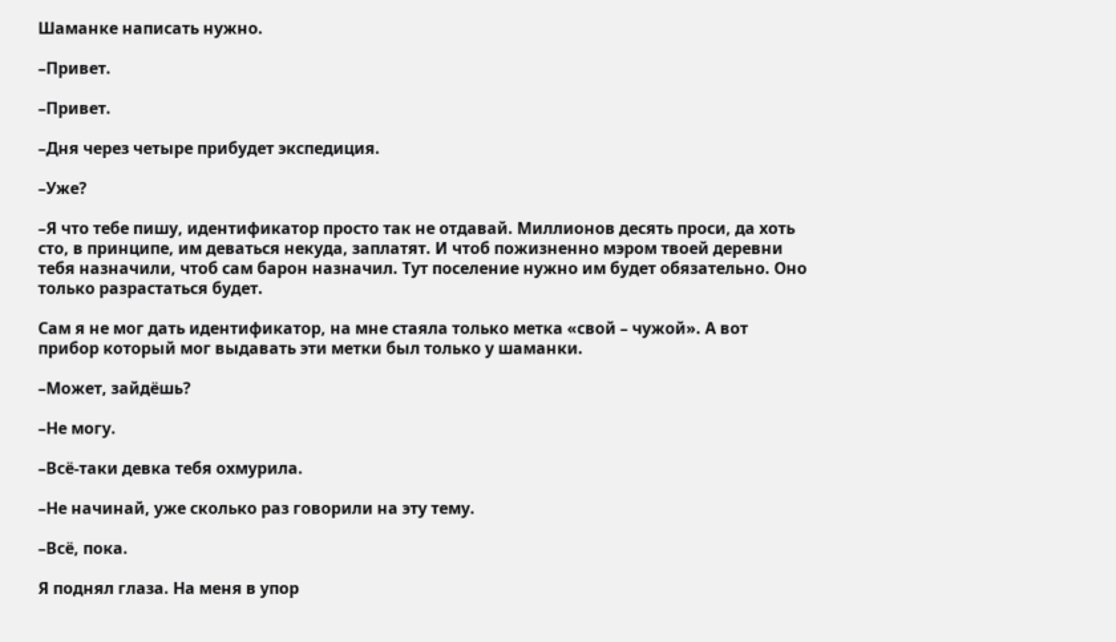Шаманке написать нужно.

–Привет.

–Привет.

–Дня через четыре прибудет экспедиция.

–Уже?

–Я что тебе пишу, идентификатор просто так не отдавай. Миллионов десять проси, да хоть сто, в принципе, им деваться некуда, заплатят. И чтоб пожизненно мэром твоей деревни тебя назначили, чтоб сам барон назначил. Тут поселение нужно им будет обязательно. Оно только разрастаться будет.

Сам я не мог дать идентификатор, на мне стаяла только метка «свой – чужой». А вот прибор который мог выдавать эти метки был только у шаманки.

–Может, зайдёшь?

–Не могу.

–Всё-таки девка тебя охмурила.

–Не начинай, уже сколько раз говорили на эту тему.

–Всё, пока.

Я поднял глаза. На меня в упор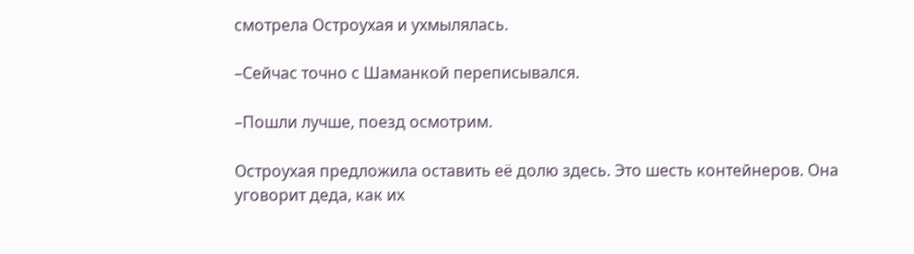смотрела Остроухая и ухмылялась.

–Сейчас точно с Шаманкой переписывался.

–Пошли лучше, поезд осмотрим.

Остроухая предложила оставить её долю здесь. Это шесть контейнеров. Она уговорит деда, как их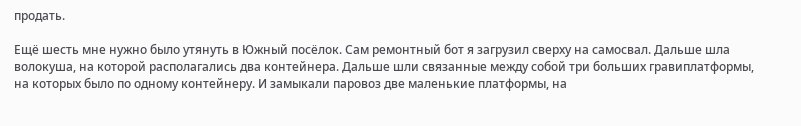продать.

Ещё шесть мне нужно было утянуть в Южный посёлок. Сам ремонтный бот я загрузил сверху на самосвал. Дальше шла волокуша, на которой располагались два контейнера. Дальше шли связанные между собой три больших гравиплатформы, на которых было по одному контейнеру. И замыкали паровоз две маленькие платформы, на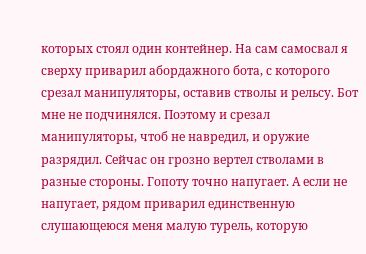которых стоял один контейнер. На сам самосвал я сверху приварил абордажного бота, с которого срезал манипуляторы, оставив стволы и рельсу. Бот мне не подчинялся. Поэтому и срезал манипуляторы, чтоб не навредил, и оружие разрядил. Сейчас он грозно вертел стволами в разные стороны. Гопоту точно напугает. А если не напугает, рядом приварил единственную слушающеюся меня малую турель, которую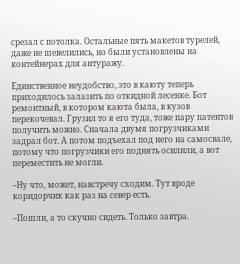срезал с потолка. Остальные пять макетов турелей, даже не шевелились, но были установлены на контейнерах для антуражу.

Единственное неудобство, это в каюту теперь приходилось залазить по откидной лесенке. Бот ремонтный, в котором каюта была, в кузов перекочевал. Грузил то я его туда, тоже пару патентов получить можно. Сначала двумя погрузчиками задрал бот. А потом подъехал под него на самосвале, потому что погрузчики его поднять осилили, а вот переместить не могли.

–Ну что, может, навстречу сходим. Тут вроде коридорчик как раз на север есть.

–Пошли, а то скучно сидеть. Только завтра.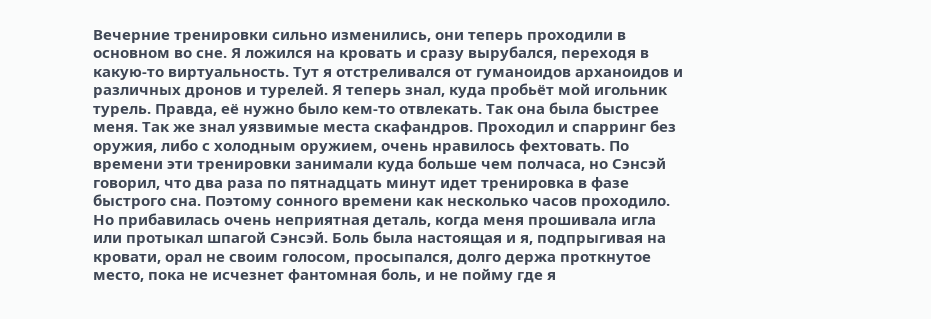Вечерние тренировки сильно изменились, они теперь проходили в основном во сне. Я ложился на кровать и сразу вырубался, переходя в какую-то виртуальность. Тут я отстреливался от гуманоидов арханоидов и различных дронов и турелей. Я теперь знал, куда пробьёт мой игольник турель. Правда, её нужно было кем-то отвлекать. Так она была быстрее меня. Так же знал уязвимые места скафандров. Проходил и спарринг без оружия, либо с холодным оружием, очень нравилось фехтовать. По времени эти тренировки занимали куда больше чем полчаса, но Сэнсэй говорил, что два раза по пятнадцать минут идет тренировка в фазе быстрого сна. Поэтому сонного времени как несколько часов проходило. Но прибавилась очень неприятная деталь, когда меня прошивала игла или протыкал шпагой Сэнсэй. Боль была настоящая и я, подпрыгивая на кровати, орал не своим голосом, просыпался, долго держа проткнутое место, пока не исчезнет фантомная боль, и не пойму где я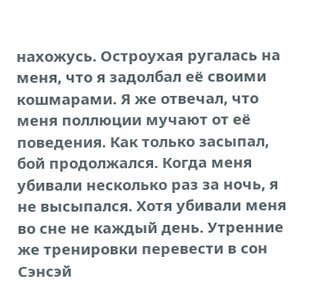нахожусь. Остроухая ругалась на меня, что я задолбал её своими кошмарами. Я же отвечал, что меня поллюции мучают от её поведения. Как только засыпал, бой продолжался. Когда меня убивали несколько раз за ночь, я не высыпался. Хотя убивали меня во сне не каждый день. Утренние же тренировки перевести в сон Сэнсэй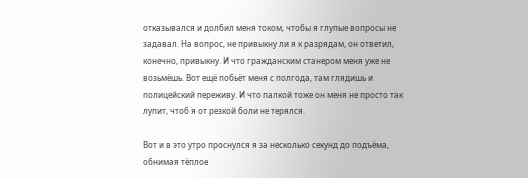отказывался и долбил меня током, чтобы я глупые вопросы не задавал. На вопрос, не привыкну ли я к разрядам, он ответил, конечно, привыкну. И что гражданским станером меня уже не возьмёшь. Вот ещё побьёт меня с полгода, там глядишь и полицейский переживу. И что палкой тоже он меня не просто так лупит, чтоб я от резкой боли не терялся.

Вот и в это утро проснулся я за несколько секунд до подъёма, обнимая тёплое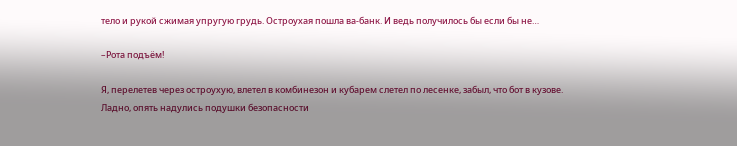тело и рукой сжимая упругую грудь. Остроухая пошла ва-банк. И ведь получилось бы если бы не…

–Рота подъём!

Я, перелетев через остроухую, влетел в комбинезон и кубарем слетел по лесенке, забыл, что бот в кузове. Ладно, опять надулись подушки безопасности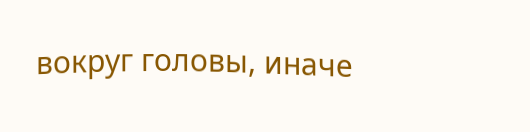вокруг головы, иначе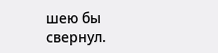шею бы свернул.